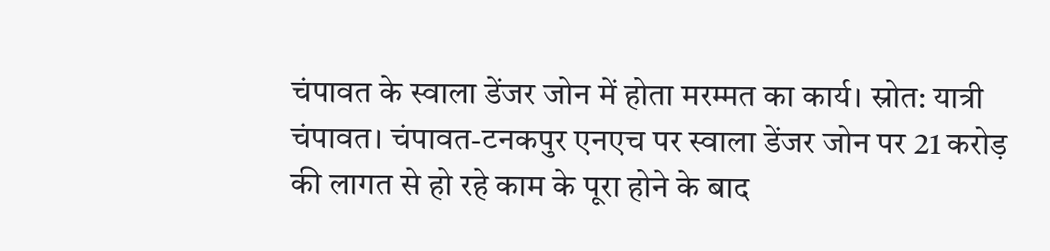चंपावत के स्वाला डेंजर जोन में होता मरम्मत का कार्य। स्रोत: यात्री
चंपावत। चंपावत-टनकपुर एनएच पर स्वाला डेंजर जोन पर 21 करोड़ की लागत से हो रहे काम के पूरा होने के बाद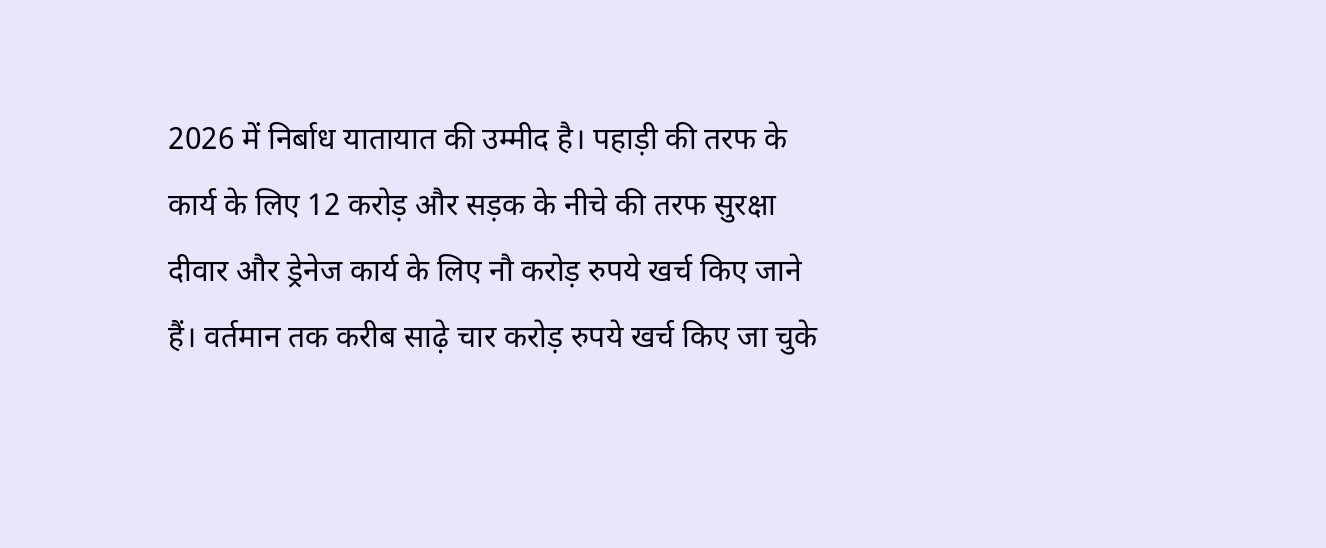2026 में निर्बाध यातायात की उम्मीद है। पहाड़ी की तरफ के कार्य के लिए 12 करोड़ और सड़क के नीचे की तरफ सुरक्षा दीवार और ड्रेनेज कार्य के लिए नौ करोड़ रुपये खर्च किए जाने हैं। वर्तमान तक करीब साढ़े चार करोड़ रुपये खर्च किए जा चुके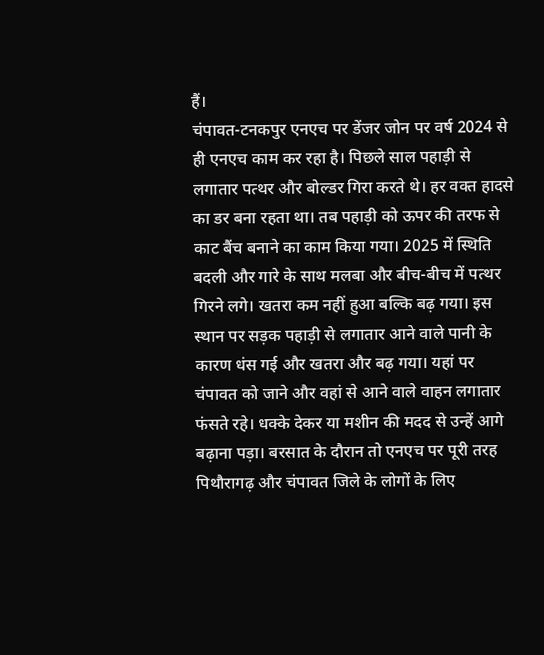हैं।
चंपावत-टनकपुर एनएच पर डेंजर जोन पर वर्ष 2024 से ही एनएच काम कर रहा है। पिछले साल पहाड़ी से लगातार पत्थर और बोल्डर गिरा करते थे। हर वक्त हादसे का डर बना रहता था। तब पहाड़ी को ऊपर की तरफ से काट बैंच बनाने का काम किया गया। 2025 में स्थिति बदली और गारे के साथ मलबा और बीच-बीच में पत्थर गिरने लगे। खतरा कम नहीं हुआ बल्कि बढ़ गया। इस स्थान पर सड़क पहाड़ी से लगातार आने वाले पानी के कारण धंस गई और खतरा और बढ़ गया। यहां पर चंपावत को जाने और वहां से आने वाले वाहन लगातार फंसते रहे। धक्के देकर या मशीन की मदद से उन्हें आगे बढ़ाना पड़ा। बरसात के दौरान तो एनएच पर पूरी तरह पिथौरागढ़ और चंपावत जिले के लोगों के लिए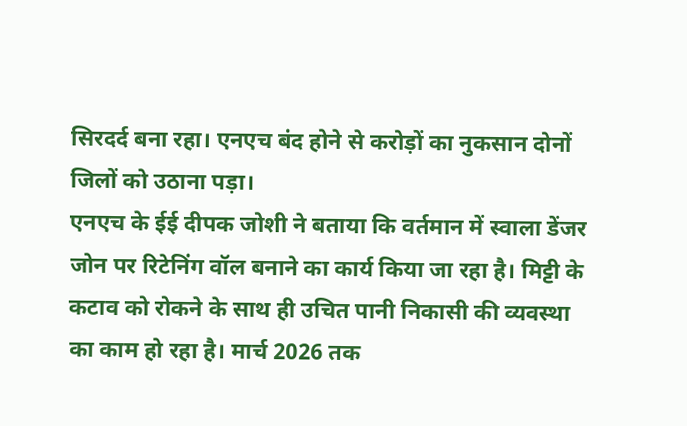सिरदर्द बना रहा। एनएच बंद होने से करोड़ों का नुकसान दोनों जिलों को उठाना पड़ा।
एनएच के ईई दीपक जोशी ने बताया कि वर्तमान में स्वाला डेंजर जोन पर रिटेनिंग वॉल बनाने का कार्य किया जा रहा है। मिट्टी के कटाव को रोकने के साथ ही उचित पानी निकासी की व्यवस्था का काम हो रहा है। मार्च 2026 तक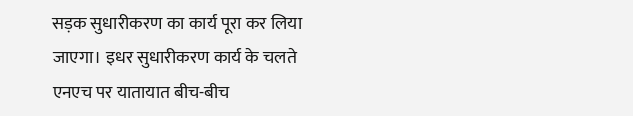सड़क सुधारीकरण का कार्य पूरा कर लिया जाएगा। इधर सुधारीकरण कार्य के चलते एनएच पर यातायात बीच-बीच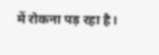में रोकना पड़ रहा है।